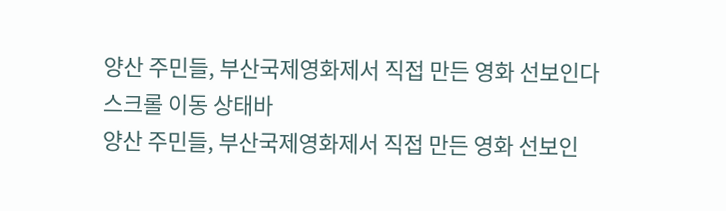양산 주민들, 부산국제영화제서 직접 만든 영화 선보인다
스크롤 이동 상태바
양산 주민들, 부산국제영화제서 직접 만든 영화 선보인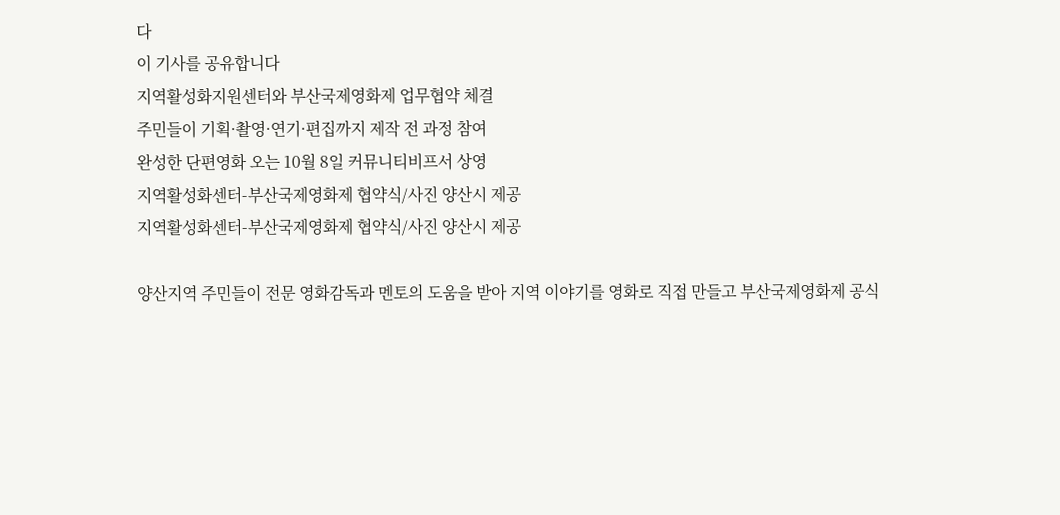다
이 기사를 공유합니다
지역활성화지원센터와 부산국제영화제 업무협약 체결
주민들이 기획·촬영·연기·편집까지 제작 전 과정 참여
완성한 단편영화 오는 10월 8일 커뮤니티비프서 상영
지역활성화센터-부산국제영화제 협약식/사진 양산시 제공
지역활성화센터-부산국제영화제 협약식/사진 양산시 제공

양산지역 주민들이 전문 영화감독과 멘토의 도움을 받아 지역 이야기를 영화로 직접 만들고 부산국제영화제 공식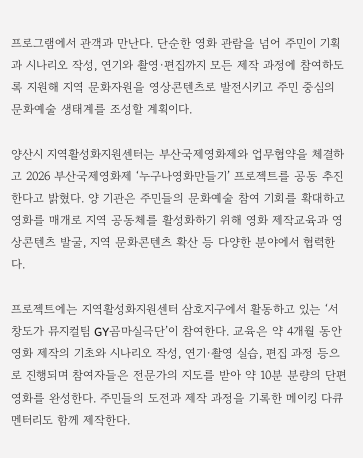프로그램에서 관객과 만난다. 단순한 영화 관람을 넘어 주민이 기획과 시나리오 작성, 연기와 촬영·편집까지 모든 제작 과정에 참여하도록 지원해 지역 문화자원을 영상콘텐츠로 발전시키고 주민 중심의 문화예술 생태계를 조성할 계획이다.

양산시 지역활성화지원센터는 부산국제영화제와 업무협약을 체결하고 2026 부산국제영화제 ‘누구나영화만들기’ 프로젝트를 공동 추진한다고 밝혔다. 양 기관은 주민들의 문화예술 참여 기회를 확대하고 영화를 매개로 지역 공동체를 활성화하기 위해 영화 제작교육과 영상콘텐츠 발굴, 지역 문화콘텐츠 확산 등 다양한 분야에서 협력한다.

프로젝트에는 지역활성화지원센터 삼호지구에서 활동하고 있는 ‘서창도가 뮤지컬팀 GY곰마실극단’이 참여한다. 교육은 약 4개월 동안 영화 제작의 기초와 시나리오 작성, 연기·촬영 실습, 편집 과정 등으로 진행되며 참여자들은 전문가의 지도를 받아 약 10분 분량의 단편영화를 완성한다. 주민들의 도전과 제작 과정을 기록한 메이킹 다큐멘터리도 함께 제작한다.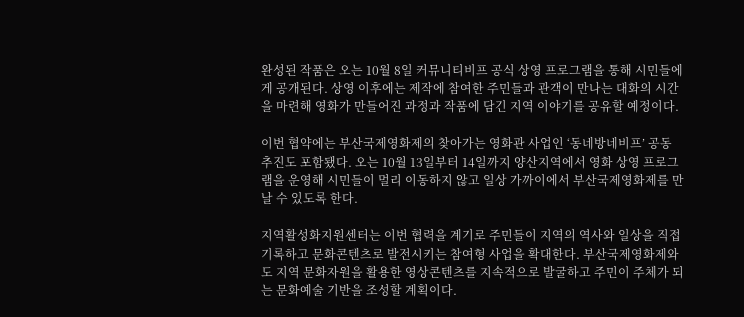완성된 작품은 오는 10월 8일 커뮤니티비프 공식 상영 프로그램을 통해 시민들에게 공개된다. 상영 이후에는 제작에 참여한 주민들과 관객이 만나는 대화의 시간을 마련해 영화가 만들어진 과정과 작품에 담긴 지역 이야기를 공유할 예정이다.

이번 협약에는 부산국제영화제의 찾아가는 영화관 사업인 ‘동네방네비프’ 공동 추진도 포함됐다. 오는 10월 13일부터 14일까지 양산지역에서 영화 상영 프로그램을 운영해 시민들이 멀리 이동하지 않고 일상 가까이에서 부산국제영화제를 만날 수 있도록 한다.

지역활성화지원센터는 이번 협력을 계기로 주민들이 지역의 역사와 일상을 직접 기록하고 문화콘텐츠로 발전시키는 참여형 사업을 확대한다. 부산국제영화제와도 지역 문화자원을 활용한 영상콘텐츠를 지속적으로 발굴하고 주민이 주체가 되는 문화예술 기반을 조성할 계획이다.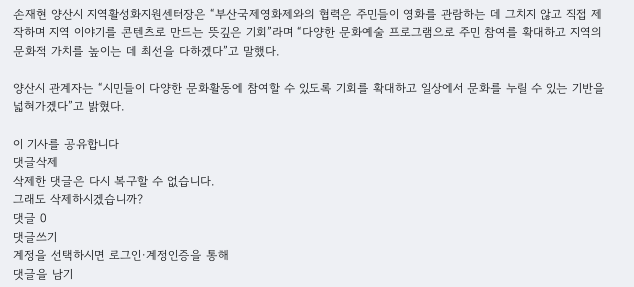손재현 양산시 지역활성화지원센터장은 “부산국제영화제와의 협력은 주민들이 영화를 관람하는 데 그치지 않고 직접 제작하며 지역 이야기를 콘텐츠로 만드는 뜻깊은 기회”라며 “다양한 문화예술 프로그램으로 주민 참여를 확대하고 지역의 문화적 가치를 높이는 데 최선을 다하겠다”고 말했다.

양산시 관계자는 “시민들이 다양한 문화활동에 참여할 수 있도록 기회를 확대하고 일상에서 문화를 누릴 수 있는 기반을 넓혀가겠다”고 밝혔다.

이 기사를 공유합니다
댓글삭제
삭제한 댓글은 다시 복구할 수 없습니다.
그래도 삭제하시겠습니까?
댓글 0
댓글쓰기
계정을 선택하시면 로그인·계정인증을 통해
댓글을 남기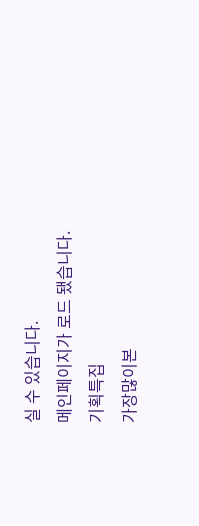실 수 있습니다.
메인페이지가 로드 됐습니다.
기획특집
가장많이본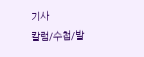기사
칼럼/수첩/발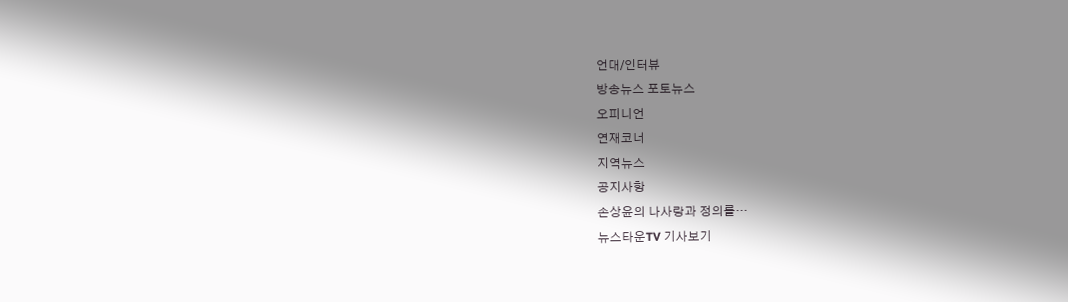언대/인터뷰
방송뉴스 포토뉴스
오피니언
연재코너
지역뉴스
공지사항
손상윤의 나사랑과 정의를···
뉴스타운TV 기사보기